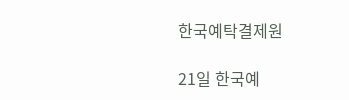한국예탁결제원

21일 한국예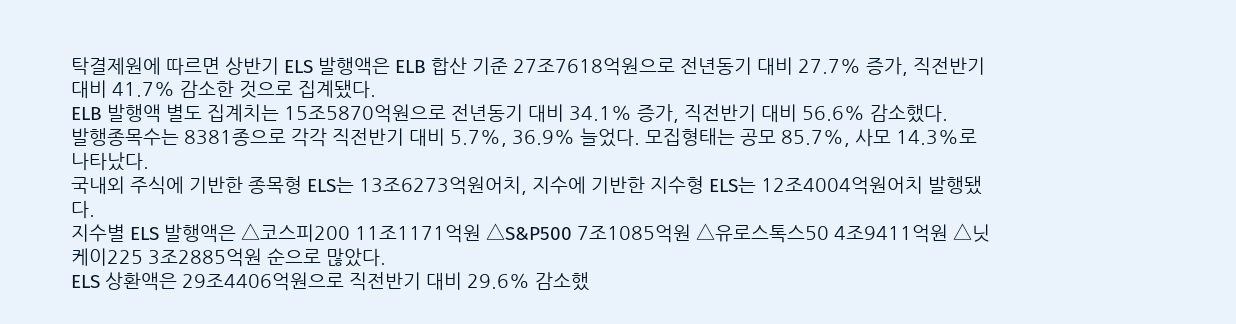탁결제원에 따르면 상반기 ELS 발행액은 ELB 합산 기준 27조7618억원으로 전년동기 대비 27.7% 증가, 직전반기 대비 41.7% 감소한 것으로 집계됐다.
ELB 발행액 별도 집계치는 15조5870억원으로 전년동기 대비 34.1% 증가, 직전반기 대비 56.6% 감소했다.
발행종목수는 8381종으로 각각 직전반기 대비 5.7%, 36.9% 늘었다. 모집형태는 공모 85.7%, 사모 14.3%로 나타났다.
국내외 주식에 기반한 종목형 ELS는 13조6273억원어치, 지수에 기반한 지수형 ELS는 12조4004억원어치 발행됐다.
지수별 ELS 발행액은 △코스피200 11조1171억원 △S&P500 7조1085억원 △유로스톡스50 4조9411억원 △닛케이225 3조2885억원 순으로 많았다.
ELS 상환액은 29조4406억원으로 직전반기 대비 29.6% 감소했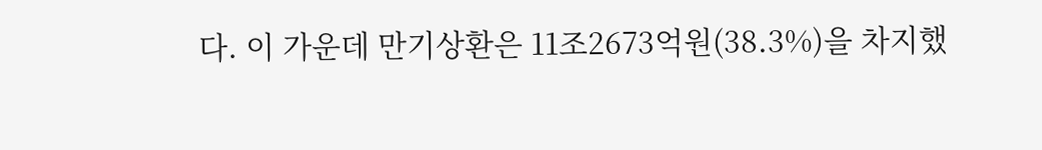다. 이 가운데 만기상환은 11조2673억원(38.3%)을 차지했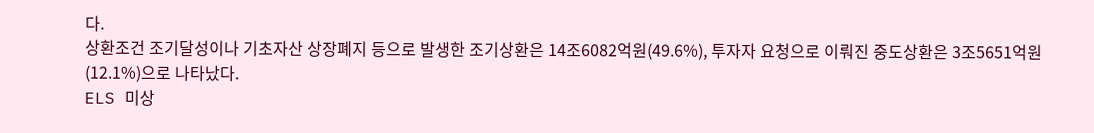다.
상환조건 조기달성이나 기초자산 상장폐지 등으로 발생한 조기상환은 14조6082억원(49.6%), 투자자 요청으로 이뤄진 중도상환은 3조5651억원(12.1%)으로 나타났다.
ELS 미상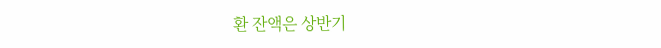환 잔액은 상반기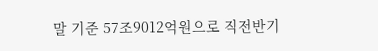말 기준 57조9012억원으로 직전반기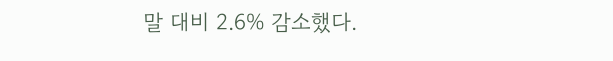말 대비 2.6% 감소했다.